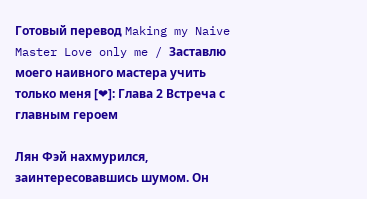Готовый перевод Making my Naive Master Love only me / Заставлю моего наивного мастера учить только меня [❤]: Глава 2 Встреча с главным героем

Лян Фэй нахмурился, заинтересовавшись шумом. Он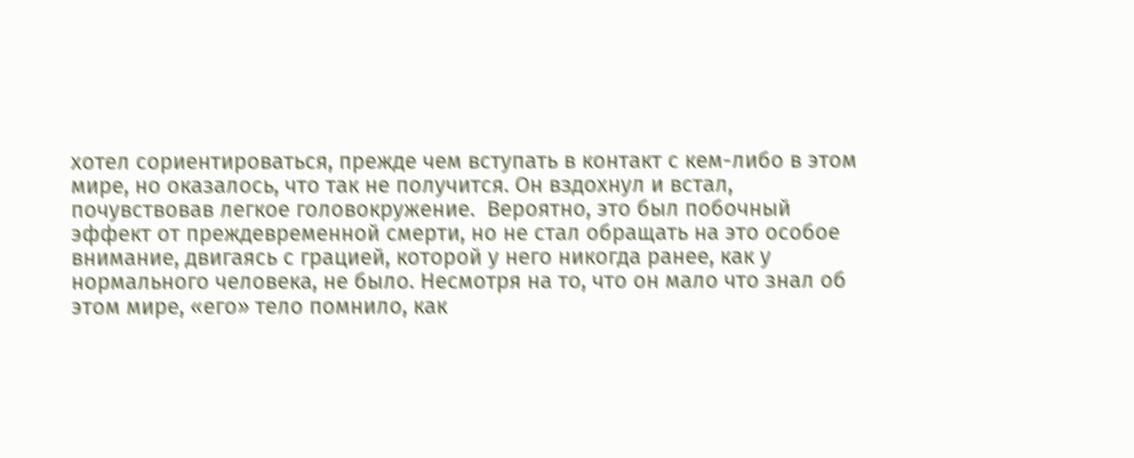хотел сориентироваться, прежде чем вступать в контакт с кем-либо в этом мире, но оказалось, что так не получится. Он вздохнул и встал, почувствовав легкое головокружение.  Вероятно, это был побочный эффект от преждевременной смерти, но не стал обращать на это особое внимание, двигаясь с грацией, которой у него никогда ранее, как у нормального человека, не было. Несмотря на то, что он мало что знал об этом мире, «его» тело помнило, как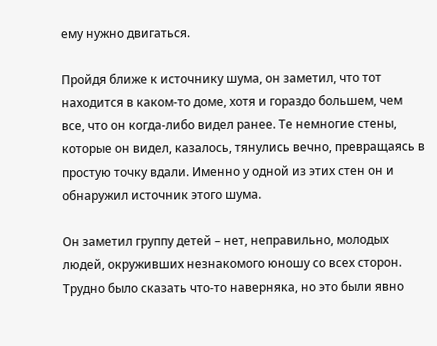ему нужно двигаться.

Пройдя ближе к источнику шума, он заметил, что тот находится в каком-то доме, хотя и гораздо большем, чем все, что он когда-либо видел ранее. Те немногие стены, которые он видел, казалось, тянулись вечно, превращаясь в простую точку вдали. Именно у одной из этих стен он и обнаружил источник этого шума.

Он заметил группу детей – нет, неправильно, молодых людей, окруживших незнакомого юношу со всех сторон. Трудно было сказать что-то наверняка, но это были явно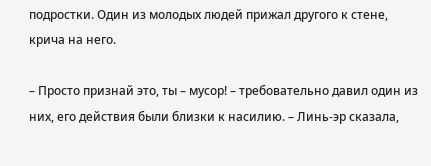подростки. Один из молодых людей прижал другого к стене, крича на него.

– Просто признай это, ты – мусор! – требовательно давил один из них, его действия были близки к насилию. – Линь-эр сказала,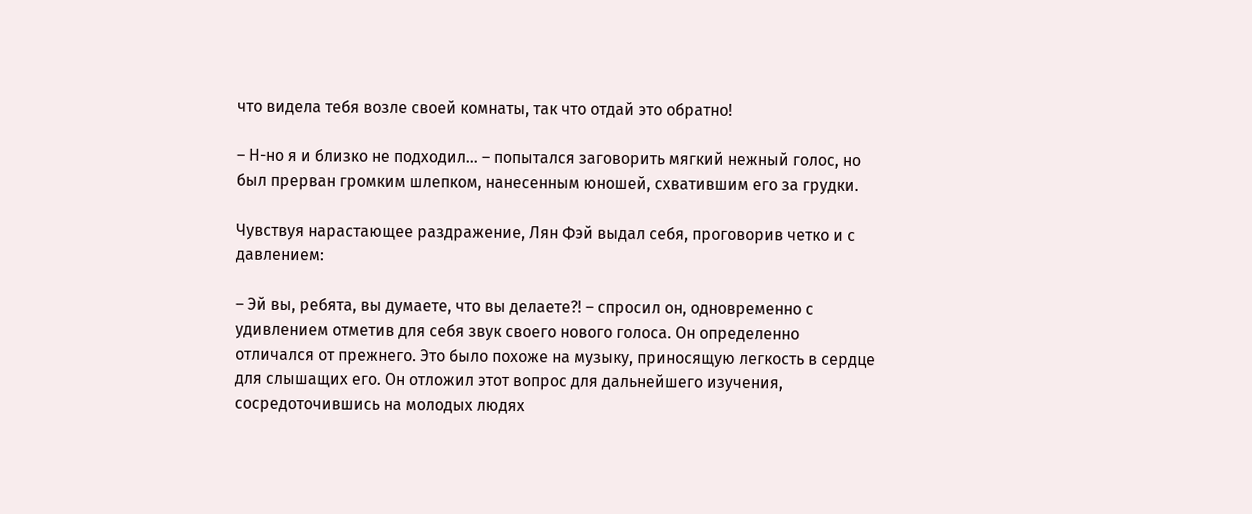что видела тебя возле своей комнаты, так что отдай это обратно!

– Н-но я и близко не подходил… – попытался заговорить мягкий нежный голос, но был прерван громким шлепком, нанесенным юношей, схватившим его за грудки.

Чувствуя нарастающее раздражение, Лян Фэй выдал себя, проговорив четко и с давлением:

– Эй вы, ребята, вы думаете, что вы делаете?! – спросил он, одновременно с удивлением отметив для себя звук своего нового голоса. Он определенно отличался от прежнего. Это было похоже на музыку, приносящую легкость в сердце для слышащих его. Он отложил этот вопрос для дальнейшего изучения, сосредоточившись на молодых людях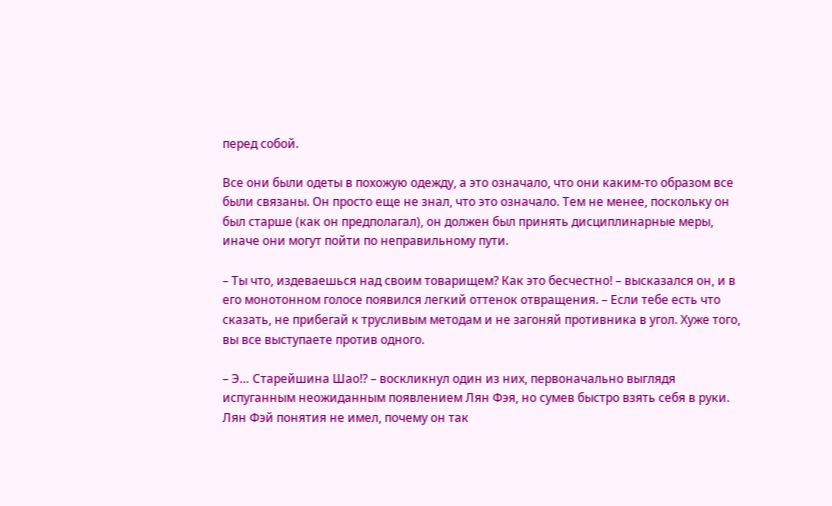перед собой.

Все они были одеты в похожую одежду, а это означало, что они каким-то образом все были связаны. Он просто еще не знал, что это означало. Тем не менее, поскольку он был старше (как он предполагал), он должен был принять дисциплинарные меры, иначе они могут пойти по неправильному пути.

– Ты что, издеваешься над своим товарищем? Как это бесчестно! – высказался он, и в его монотонном голосе появился легкий оттенок отвращения. – Если тебе есть что сказать, не прибегай к трусливым методам и не загоняй противника в угол. Хуже того, вы все выступаете против одного.

– Э… Старейшина Шао!? – воскликнул один из них, первоначально выглядя испуганным неожиданным появлением Лян Фэя, но сумев быстро взять себя в руки. Лян Фэй понятия не имел, почему он так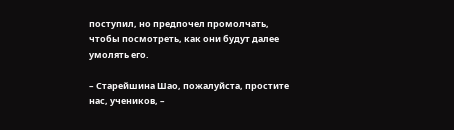поступил, но предпочел промолчать, чтобы посмотреть, как они будут далее умолять его.

– Старейшина Шао, пожалуйста, простите нас, учеников, –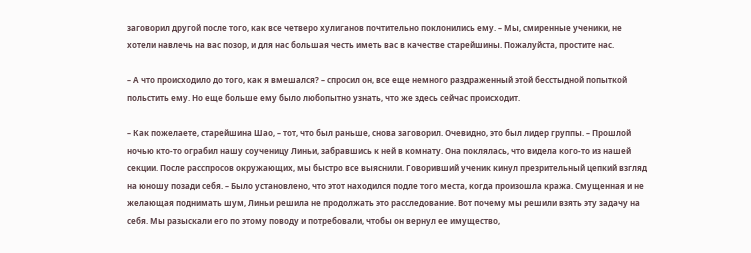заговорил другой после того, как все четверо хулиганов почтительно поклонились ему. – Мы, смиренные ученики, не хотели навлечь на вас позор, и для нас большая честь иметь вас в качестве старейшины. Пожалуйста, простите нас.

– А что происходило до того, как я вмешался? – спросил он, все еще немного раздраженный этой бесстыдной попыткой польстить ему. Но еще больше ему было любопытно узнать, что же здесь сейчас происходит.

– Как пожелаете, старейшина Шао, – тот, что был раньше, снова заговорил. Очевидно, это был лидер группы. – Прошлой ночью кто-то ограбил нашу соученицу Линьи, забравшись к ней в комнату. Она поклялась, что видела кого-то из нашей секции. После расспросов окружающих, мы быстро все выяснили. Говоривший ученик кинул презрительный цепкий взгляд на юношу позади себя. – Было установлено, что этот находился подле того места, когда произошла кража. Смущенная и не желающая поднимать шум, Линьи решила не продолжать это расследование. Вот почему мы решили взять эту задачу на себя. Мы разыскали его по этому поводу и потребовали, чтобы он вернул ее имущество,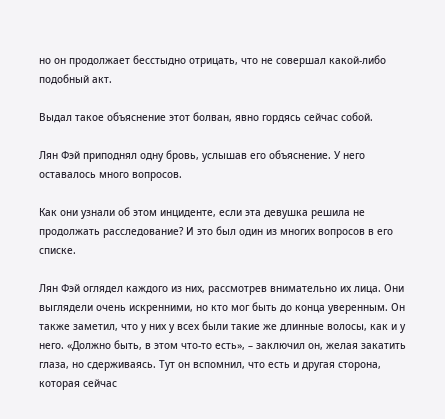но он продолжает бесстыдно отрицать, что не совершал какой-либо подобный акт.

Выдал такое объяснение этот болван, явно гордясь сейчас собой.

Лян Фэй приподнял одну бровь, услышав его объяснение. У него оставалось много вопросов.

Как они узнали об этом инциденте, если эта девушка решила не продолжать расследование? И это был один из многих вопросов в его списке.

Лян Фэй оглядел каждого из них, рассмотрев внимательно их лица. Они выглядели очень искренними, но кто мог быть до конца уверенным. Он также заметил, что у них у всех были такие же длинные волосы, как и у него. «Должно быть, в этом что-то есть», – заключил он, желая закатить глаза, но сдерживаясь. Тут он вспомнил, что есть и другая сторона, которая сейчас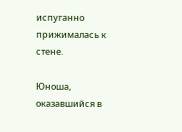испуганно прижималась к стене.

Юноша, оказавшийся в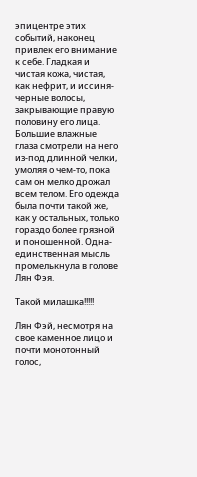эпицентре этих событий, наконец привлек его внимание к себе. Гладкая и чистая кожа, чистая, как нефрит, и иссиня-черные волосы, закрывающие правую половину его лица. Большие влажные глаза смотрели на него из-под длинной челки, умоляя о чем-то, пока сам он мелко дрожал всем телом. Его одежда была почти такой же, как у остальных, только гораздо более грязной и поношенной. Одна-единственная мысль промелькнула в голове Лян Фэя.

Такой милашка!!!!!

Лян Фэй, несмотря на свое каменное лицо и почти монотонный голос,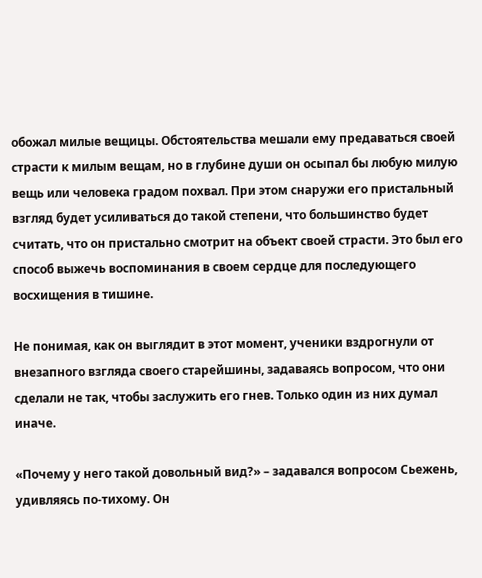обожал милые вещицы. Обстоятельства мешали ему предаваться своей страсти к милым вещам, но в глубине души он осыпал бы любую милую вещь или человека градом похвал. При этом снаружи его пристальный взгляд будет усиливаться до такой степени, что большинство будет считать, что он пристально смотрит на объект своей страсти. Это был его способ выжечь воспоминания в своем сердце для последующего восхищения в тишине.

Не понимая, как он выглядит в этот момент, ученики вздрогнули от внезапного взгляда своего старейшины, задаваясь вопросом, что они сделали не так, чтобы заслужить его гнев. Только один из них думал иначе.

«Почему у него такой довольный вид?» – задавался вопросом Сьежень, удивляясь по-тихому. Он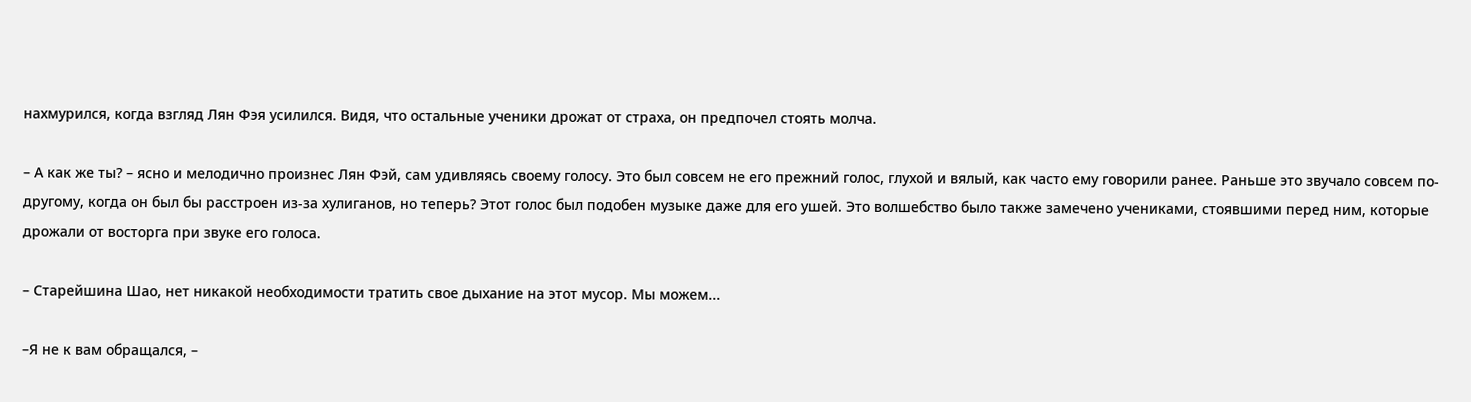нахмурился, когда взгляд Лян Фэя усилился. Видя, что остальные ученики дрожат от страха, он предпочел стоять молча.

– А как же ты? – ясно и мелодично произнес Лян Фэй, сам удивляясь своему голосу. Это был совсем не его прежний голос, глухой и вялый, как часто ему говорили ранее. Раньше это звучало совсем по-другому, когда он был бы расстроен из-за хулиганов, но теперь? Этот голос был подобен музыке даже для его ушей. Это волшебство было также замечено учениками, стоявшими перед ним, которые дрожали от восторга при звуке его голоса.

– Старейшина Шао, нет никакой необходимости тратить свое дыхание на этот мусор. Мы можем...

–Я не к вам обращался, –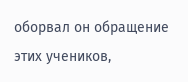оборвал он обращение этих учеников,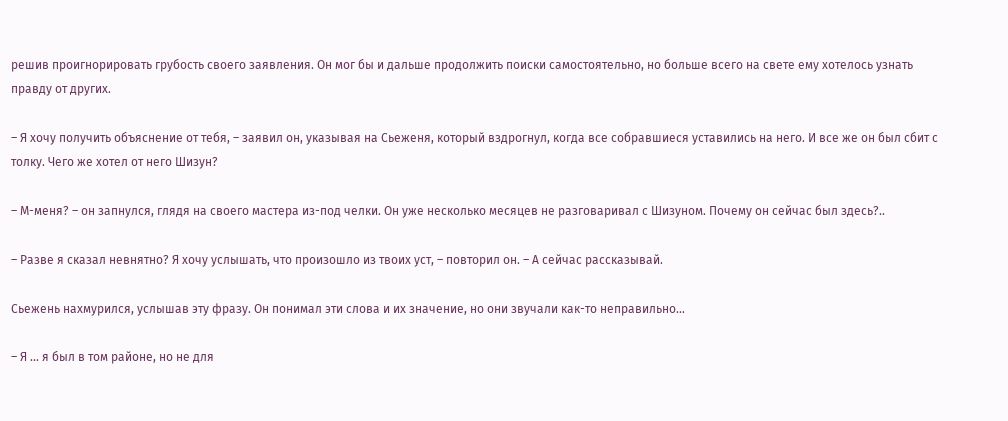решив проигнорировать грубость своего заявления. Он мог бы и дальше продолжить поиски самостоятельно, но больше всего на свете ему хотелось узнать правду от других.

– Я хочу получить объяснение от тебя, – заявил он, указывая на Сьеженя, который вздрогнул, когда все собравшиеся уставились на него. И все же он был сбит с толку. Чего же хотел от него Шизун?

– М-меня? – он запнулся, глядя на своего мастера из-под челки. Он уже несколько месяцев не разговаривал с Шизуном. Почему он сейчас был здесь?..

– Разве я сказал невнятно? Я хочу услышать, что произошло из твоих уст, – повторил он. – А сейчас рассказывай.

Сьежень нахмурился, услышав эту фразу. Он понимал эти слова и их значение, но они звучали как-то неправильно...

– Я ... я был в том районе, но не для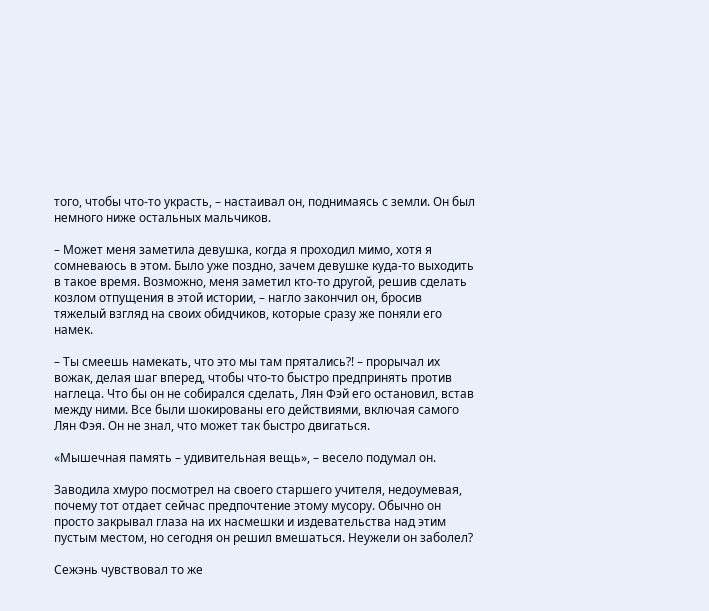того, чтобы что-то украсть, – настаивал он, поднимаясь с земли. Он был немного ниже остальных мальчиков.

– Может меня заметила девушка, когда я проходил мимо, хотя я сомневаюсь в этом. Было уже поздно, зачем девушке куда-то выходить в такое время. Возможно, меня заметил кто-то другой, решив сделать козлом отпущения в этой истории, – нагло закончил он, бросив тяжелый взгляд на своих обидчиков, которые сразу же поняли его намек.

– Ты смеешь намекать, что это мы там прятались?! – прорычал их вожак, делая шаг вперед, чтобы что-то быстро предпринять против наглеца. Что бы он не собирался сделать, Лян Фэй его остановил, встав между ними. Все были шокированы его действиями, включая самого Лян Фэя. Он не знал, что может так быстро двигаться.

«Мышечная память – удивительная вещь», – весело подумал он.

Заводила хмуро посмотрел на своего старшего учителя, недоумевая, почему тот отдает сейчас предпочтение этому мусору. Обычно он просто закрывал глаза на их насмешки и издевательства над этим пустым местом, но сегодня он решил вмешаться. Неужели он заболел?

Сежэнь чувствовал то же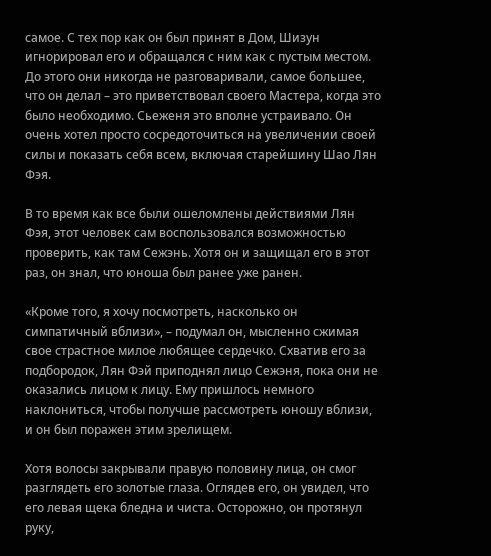самое. С тех пор как он был принят в Дом, Шизун игнорировал его и обращался с ним как с пустым местом. До этого они никогда не разговаривали, самое большее, что он делал – это приветствовал своего Мастера, когда это было необходимо. Сьеженя это вполне устраивало. Он очень хотел просто сосредоточиться на увеличении своей силы и показать себя всем, включая старейшину Шао Лян Фэя.

В то время как все были ошеломлены действиями Лян Фэя, этот человек сам воспользовался возможностью проверить, как там Сежэнь. Хотя он и защищал его в этот раз, он знал, что юноша был ранее уже ранен.

«Кроме того, я хочу посмотреть, насколько он симпатичный вблизи», – подумал он, мысленно сжимая свое страстное милое любящее сердечко. Схватив его за подбородок, Лян Фэй приподнял лицо Сежэня, пока они не оказались лицом к лицу. Ему пришлось немного наклониться, чтобы получше рассмотреть юношу вблизи, и он был поражен этим зрелищем.

Хотя волосы закрывали правую половину лица, он смог разглядеть его золотые глаза. Оглядев его, он увидел, что его левая щека бледна и чиста. Осторожно, он протянул руку,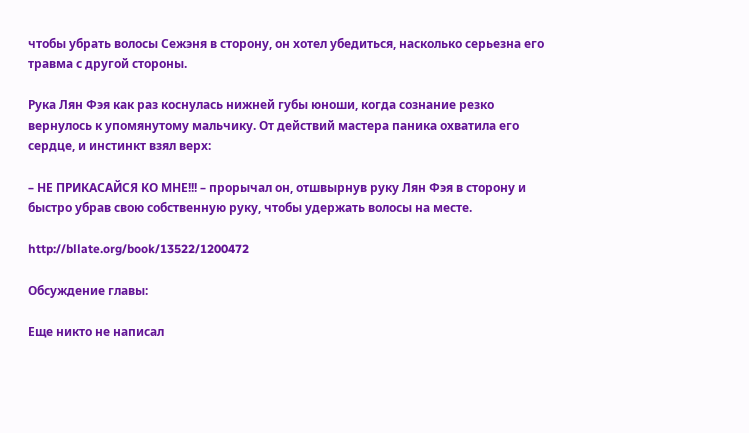чтобы убрать волосы Сежэня в сторону, он хотел убедиться, насколько серьезна его травма с другой стороны.

Рука Лян Фэя как раз коснулась нижней губы юноши, когда сознание резко вернулось к упомянутому мальчику. От действий мастера паника охватила его сердце, и инстинкт взял верх:

– НЕ ПРИКАСАЙСЯ КО МНЕ!!! – прорычал он, отшвырнув руку Лян Фэя в сторону и быстро убрав свою собственную руку, чтобы удержать волосы на месте.

http://bllate.org/book/13522/1200472

Обсуждение главы:

Еще никто не написал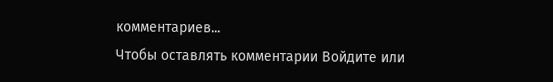комментариев...
Чтобы оставлять комментарии Войдите или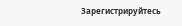Зарегистрируйтесь